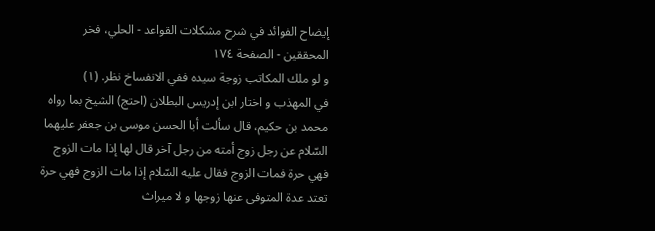إيضاح الفوائد في شرح مشكلات القواعد - الحلي، فخر المحققين - الصفحة ١٧٤
و لو ملك المكاتب زوجة سيده ففي الانفساخ نظر. (١)
في المهذب و اختار ابن إدريس البطلان (احتج) الشيخ بما رواه محمد بن حكيم، قال سألت أبا الحسن موسى بن جعفر عليهما السّلام عن رجل زوج أمته من رجل آخر قال لها إذا مات الزوج فهي حرة فمات الزوج فقال عليه السّلام إذا مات الزوج فهي حرة تعتد عدة المتوفى عنها زوجها و لا ميراث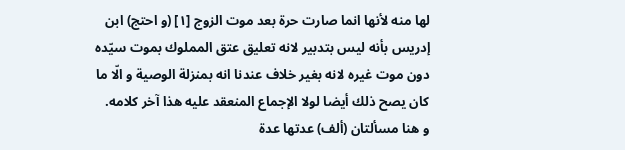لها منه لأنها انما صارت حرة بعد موت الزوج [١] (و احتج) ابن إدريس بأنه ليس بتدبير لانه تعليق عتق المملوك بموت سيّده دون موت غيره لانه بغير خلاف عندنا انه بمنزلة الوصية و الّا ما كان يصح ذلك أيضا لولا الإجماع المنعقد عليه هذا آخر كلامه.
و هنا مسألتان (ألف) عدتها عدة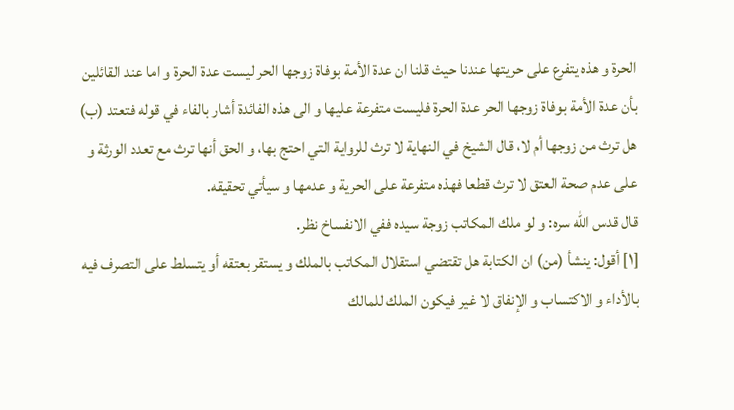الحرة و هذه يتفرع على حريتها عندنا حيث قلنا ان عدة الأمة بوفاة زوجها الحر ليست عدة الحرة و اما عند القائلين بأن عدة الأمة بوفاة زوجها الحر عدة الحرة فليست متفرعة عليها و الى هذه الفائدة أشار بالفاء في قوله فتعتد (ب) هل ترث من زوجها أم لا، قال الشيخ في النهاية لا ترث للرواية التي احتج بها، و الحق أنها ترث مع تعدد الورثة و على عدم صحة العتق لا ترث قطعا فهذه متفرعة على الحرية و عدمها و سيأتي تحقيقه.
قال قدس اللّه سره: و لو ملك المكاتب زوجة سيده ففي الانفساخ نظر.
[١] أقول: ينشأ (من) ان الكتابة هل تقتضي استقلال المكاتب بالملك و يستقر بعتقه أو يتسلط على التصرف فيه بالأداء و الاكتساب و الإنفاق لا غير فيكون الملك للمالك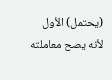(يحتمل) الأول لأنه يصح معاملته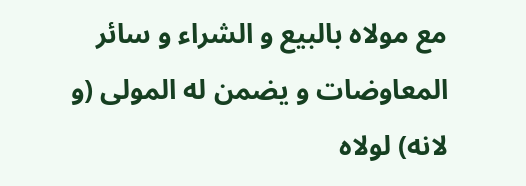مع مولاه بالبيع و الشراء و سائر المعاوضات و يضمن له المولى (و لانه) لولاه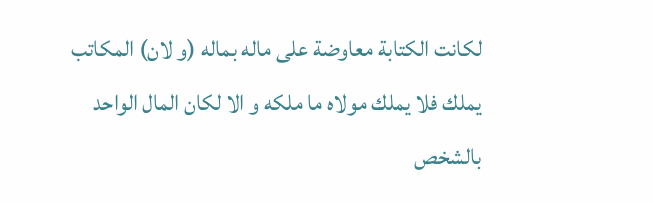لكانت الكتابة معاوضة على ماله بماله (و لان) المكاتب يملك فلا يملك مولاه ما ملكه و الا لكان المال الواحد بالشخص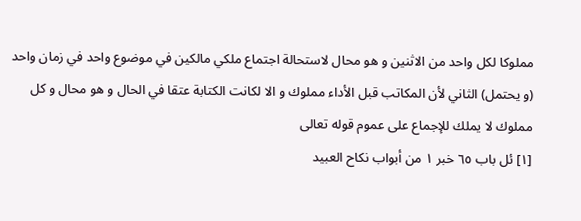مملوكا لكل واحد من الاثنين و هو محال لاستحالة اجتماع ملكي مالكين في موضوع واحد في زمان واحد (و يحتمل) الثاني لأن المكاتب قبل الأداء مملوك و الا لكانت الكتابة عتقا في الحال و هو محال و كل مملوك لا يملك للإجماع على عموم قوله تعالى
[١] ئل باب ٦٥ خبر ١ من أبواب نكاح العبيد